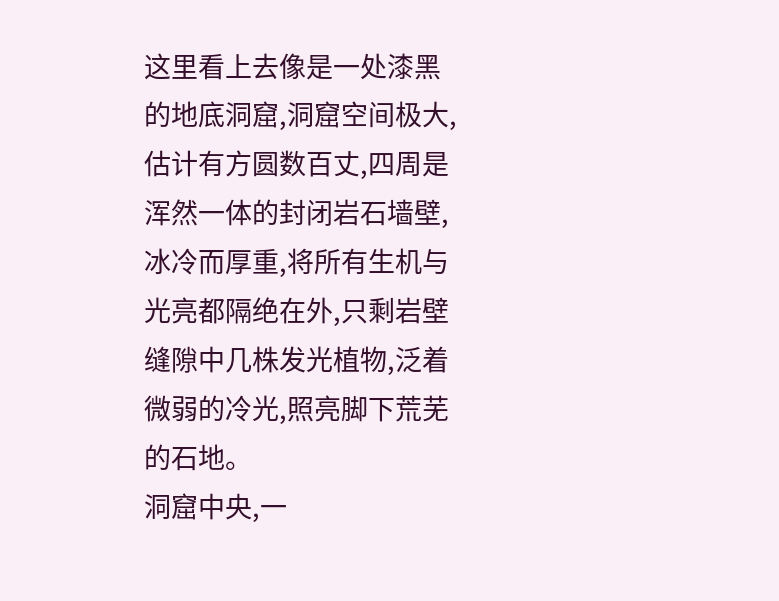这里看上去像是一处漆黑的地底洞窟,洞窟空间极大,估计有方圆数百丈,四周是浑然一体的封闭岩石墙壁,冰冷而厚重,将所有生机与光亮都隔绝在外,只剩岩壁缝隙中几株发光植物,泛着微弱的冷光,照亮脚下荒芜的石地。
洞窟中央,一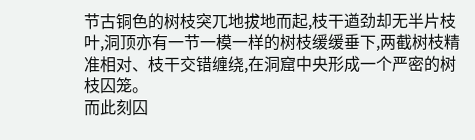节古铜色的树枝突兀地拔地而起,枝干遒劲却无半片枝叶,洞顶亦有一节一模一样的树枝缓缓垂下,两截树枝精准相对、枝干交错缠绕,在洞窟中央形成一个严密的树枝囚笼。
而此刻囚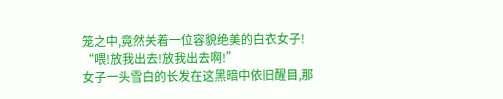笼之中,竟然关着一位容貌绝美的白衣女子!
“喂!放我出去!放我出去啊!”
女子一头雪白的长发在这黑暗中依旧醒目,那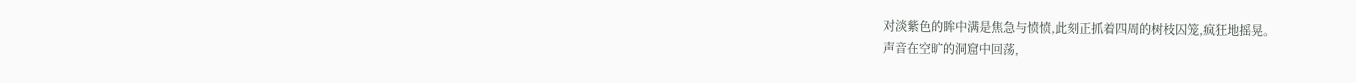对淡紫色的眸中满是焦急与愤愤,此刻正抓着四周的树枝囚笼,疯狂地摇晃。
声音在空旷的洞窟中回荡,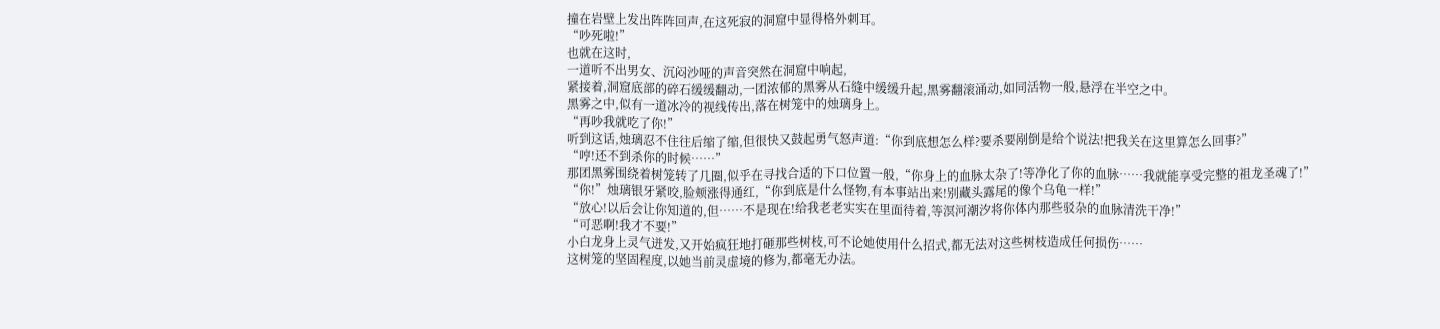撞在岩壁上发出阵阵回声,在这死寂的洞窟中显得格外刺耳。
“吵死啦!”
也就在这时,
一道听不出男女、沉闷沙哑的声音突然在洞窟中响起,
紧接着,洞窟底部的碎石缓缓翻动,一团浓郁的黑雾从石缝中缓缓升起,黑雾翻滚涌动,如同活物一般,悬浮在半空之中。
黑雾之中,似有一道冰冷的视线传出,落在树笼中的烛璃身上。
“再吵我就吃了你!”
听到这话,烛璃忍不住往后缩了缩,但很快又鼓起勇气怒声道:“你到底想怎么样?要杀要剐倒是给个说法!把我关在这里算怎么回事?”
“哼!还不到杀你的时候……”
那团黑雾围绕着树笼转了几圈,似乎在寻找合适的下口位置一般,“你身上的血脉太杂了!等净化了你的血脉……我就能享受完整的祖龙圣魂了!”
“你!”烛璃银牙紧咬,脸颊涨得通红,“你到底是什么怪物,有本事站出来!别藏头露尾的像个乌龟一样!”
“放心!以后会让你知道的,但……不是现在!给我老老实实在里面待着,等溟河潮汐将你体内那些驳杂的血脉清洗干净!”
“可恶啊!我才不要!”
小白龙身上灵气迸发,又开始疯狂地打砸那些树枝,可不论她使用什么招式,都无法对这些树枝造成任何损伤……
这树笼的坚固程度,以她当前灵虚境的修为,都毫无办法。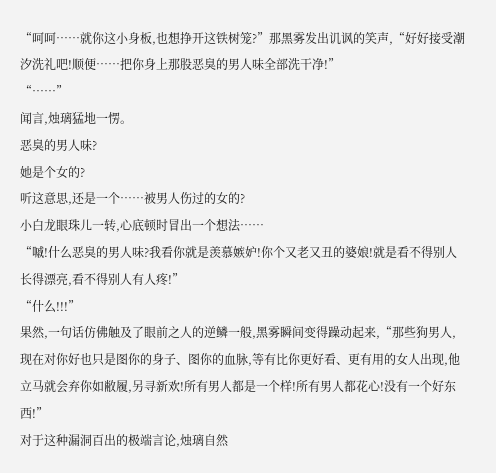“呵呵……就你这小身板,也想挣开这铁树笼?”那黑雾发出讥讽的笑声,“好好接受潮汐洗礼吧!顺便……把你身上那股恶臭的男人味全部洗干净!”
“……”
闻言,烛璃猛地一愣。
恶臭的男人味?
她是个女的?
听这意思,还是一个……被男人伤过的女的?
小白龙眼珠儿一转,心底顿时冒出一个想法……
“嘁!什么恶臭的男人味?我看你就是羡慕嫉妒!你个又老又丑的婆娘!就是看不得别人长得漂亮,看不得别人有人疼!”
“什么!!!”
果然,一句话仿佛触及了眼前之人的逆鳞一般,黑雾瞬间变得躁动起来,“那些狗男人,现在对你好也只是图你的身子、图你的血脉,等有比你更好看、更有用的女人出现,他立马就会弃你如敝履,另寻新欢!所有男人都是一个样!所有男人都花心!没有一个好东西!”
对于这种漏洞百出的极端言论,烛璃自然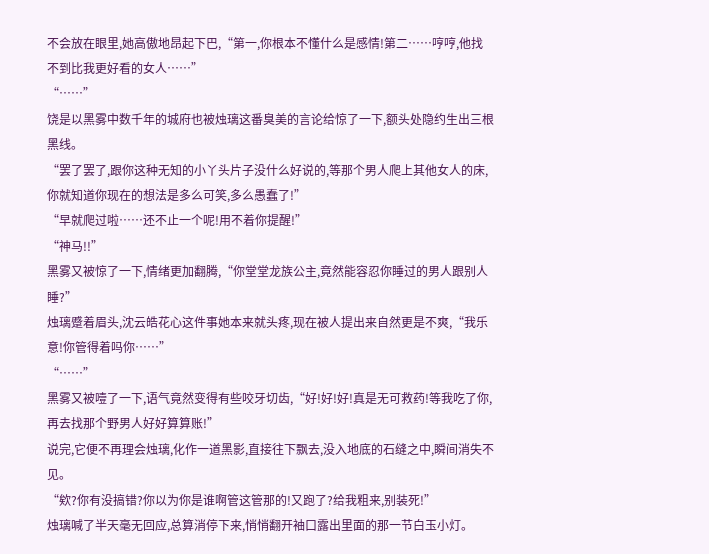不会放在眼里,她高傲地昂起下巴,“第一,你根本不懂什么是感情!第二……哼哼,他找不到比我更好看的女人……”
“……”
饶是以黑雾中数千年的城府也被烛璃这番臭美的言论给惊了一下,额头处隐约生出三根黑线。
“罢了罢了,跟你这种无知的小丫头片子没什么好说的,等那个男人爬上其他女人的床,你就知道你现在的想法是多么可笑,多么愚蠢了!”
“早就爬过啦……还不止一个呢!用不着你提醒!”
“神马!!”
黑雾又被惊了一下,情绪更加翻腾,“你堂堂龙族公主,竟然能容忍你睡过的男人跟别人睡?”
烛璃蹙着眉头,沈云皓花心这件事她本来就头疼,现在被人提出来自然更是不爽,“我乐意!你管得着吗你……”
“……”
黑雾又被噎了一下,语气竟然变得有些咬牙切齿,“好!好!好!真是无可救药!等我吃了你,再去找那个野男人好好算算账!”
说完,它便不再理会烛璃,化作一道黑影,直接往下飘去,没入地底的石缝之中,瞬间消失不见。
“欸?你有没搞错?你以为你是谁啊管这管那的!又跑了?给我粗来,别装死!”
烛璃喊了半天毫无回应,总算消停下来,悄悄翻开袖口露出里面的那一节白玉小灯。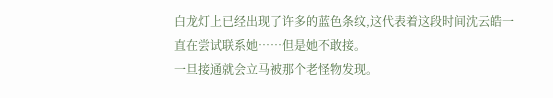白龙灯上已经出现了许多的蓝色条纹,这代表着这段时间沈云皓一直在尝试联系她……但是她不敢接。
一旦接通就会立马被那个老怪物发现。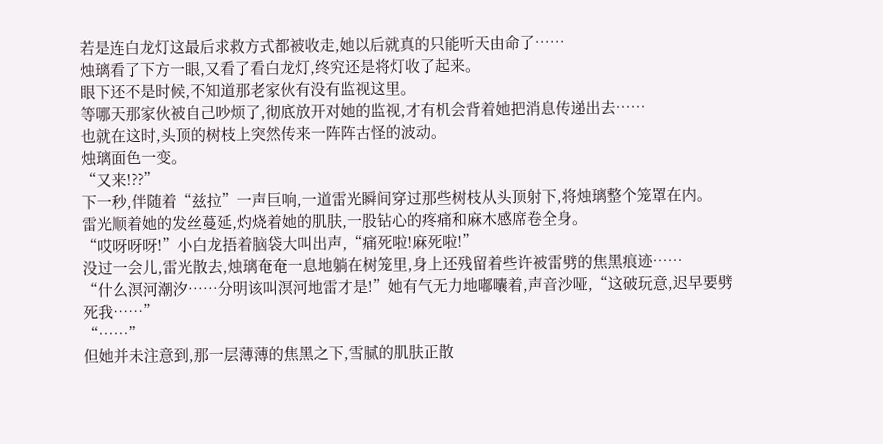若是连白龙灯这最后求救方式都被收走,她以后就真的只能听天由命了……
烛璃看了下方一眼,又看了看白龙灯,终究还是将灯收了起来。
眼下还不是时候,不知道那老家伙有没有监视这里。
等哪天那家伙被自己吵烦了,彻底放开对她的监视,才有机会背着她把消息传递出去……
也就在这时,头顶的树枝上突然传来一阵阵古怪的波动。
烛璃面色一变。
“又来!??”
下一秒,伴随着“兹拉”一声巨响,一道雷光瞬间穿过那些树枝从头顶射下,将烛璃整个笼罩在内。
雷光顺着她的发丝蔓延,灼烧着她的肌肤,一股钻心的疼痛和麻木感席卷全身。
“哎呀呀呀!”小白龙捂着脑袋大叫出声,“痛死啦!麻死啦!”
没过一会儿,雷光散去,烛璃奄奄一息地躺在树笼里,身上还残留着些许被雷劈的焦黑痕迹……
“什么溟河潮汐……分明该叫溟河地雷才是!”她有气无力地嘟囔着,声音沙哑,“这破玩意,迟早要劈死我……”
“……”
但她并未注意到,那一层薄薄的焦黑之下,雪腻的肌肤正散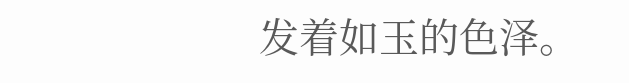发着如玉的色泽。